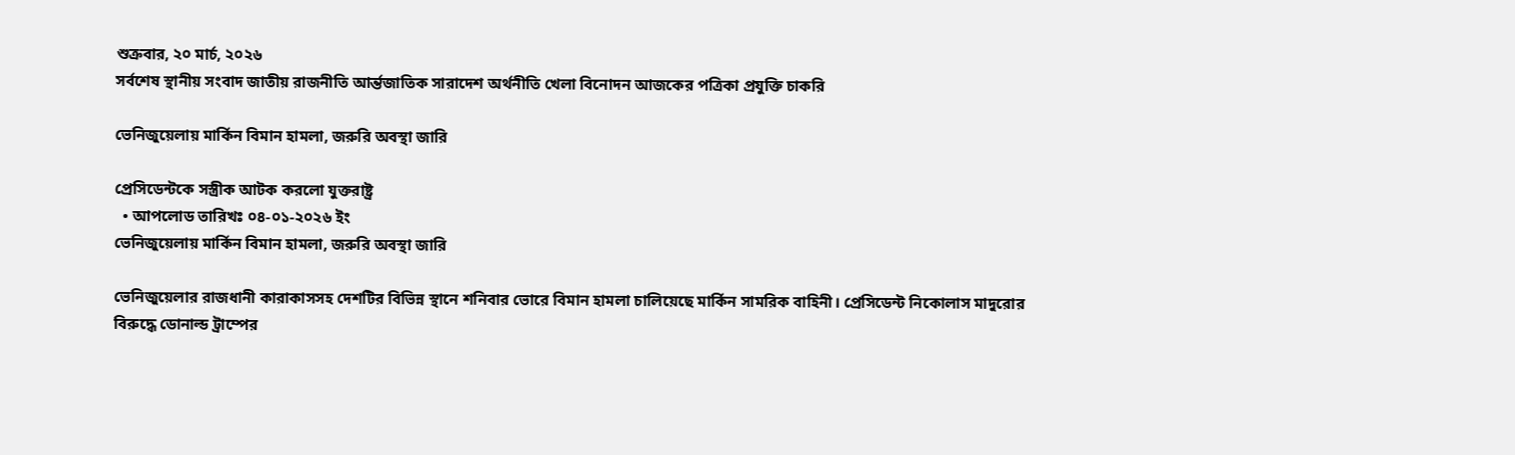শুক্রবার, ২০ মার্চ, ২০২৬
সর্বশেষ স্থানীয় সংবাদ জাতীয় রাজনীতি আর্ন্তজাতিক সারাদেশ অর্থনীতি খেলা বিনোদন আজকের পত্রিকা প্রযুক্তি চাকরি

ভেনিজুয়েলায় মার্কিন বিমান হামলা, জরুরি অবস্থা জারি

প্রেসিডেন্টকে সস্ত্রীক আটক করলো যুক্তরাষ্ট্র
  • আপলোড তারিখঃ ০৪-০১-২০২৬ ইং
ভেনিজুয়েলায় মার্কিন বিমান হামলা, জরুরি অবস্থা জারি

ভেনিজুয়েলার রাজধানী কারাকাসসহ দেশটির বিভিন্ন স্থানে শনিবার ভোরে বিমান হামলা চালিয়েছে মার্কিন সামরিক বাহিনী। প্রেসিডেন্ট নিকোলাস মাদুরোর বিরুদ্ধে ডোনাল্ড ট্রাম্পের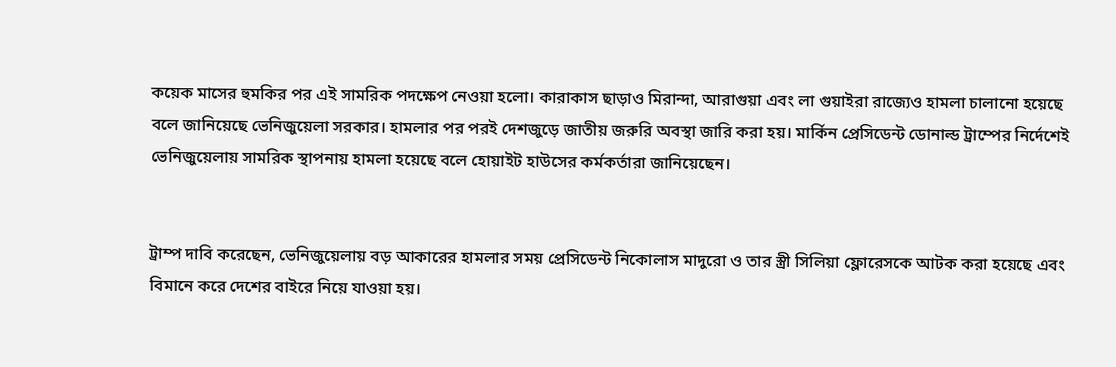কয়েক মাসের হুমকির পর এই সামরিক পদক্ষেপ নেওয়া হলো। কারাকাস ছাড়াও মিরান্দা, আরাগুয়া এবং লা গুয়াইরা রাজ্যেও হামলা চালানো হয়েছে বলে জানিয়েছে ভেনিজুয়েলা সরকার। হামলার পর পরই দেশজুড়ে জাতীয় জরুরি অবস্থা জারি করা হয়। মার্কিন প্রেসিডেন্ট ডোনাল্ড ট্রাম্পের নির্দেশেই ভেনিজুয়েলায় সামরিক স্থাপনায় হামলা হয়েছে বলে হোয়াইট হাউসের কর্মকর্তারা জানিয়েছেন।


ট্রাম্প দাবি করেছেন, ভেনিজুয়েলায় বড় আকারের হামলার সময় প্রেসিডেন্ট নিকোলাস মাদুরো ও তার স্ত্রী সিলিয়া ফ্লোরেসকে আটক করা হয়েছে এবং বিমানে করে দেশের বাইরে নিয়ে যাওয়া হয়।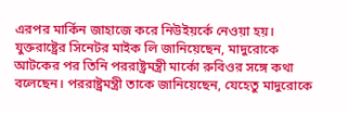এরপর মার্কিন জাহাজে করে নিউইয়র্কে নেওয়া হয়। যুক্তরাষ্ট্রের সিনেটর মাইক লি জানিয়েছেন, মাদুরোকে আটকের পর তিনি পররাষ্ট্রমন্ত্রী মার্কো রুবিওর সঙ্গে কথা বলেছেন। পররাষ্ট্রমন্ত্রী তাকে জানিয়েছেন, যেহেতু মাদুরোকে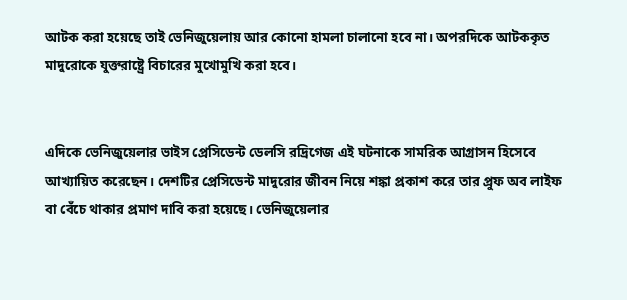আটক করা হয়েছে তাই ভেনিজুয়েলায় আর কোনো হামলা চালানো হবে না। অপরদিকে আটককৃত মাদুরোকে যুক্তরাষ্ট্রে বিচারের মুখোমুখি করা হবে।


এদিকে ভেনিজুয়েলার ভাইস প্রেসিডেন্ট ডেলসি রদ্রিগেজ এই ঘটনাকে সামরিক আগ্রাসন হিসেবে আখ্যায়িত করেছেন। দেশটির প্রেসিডেন্ট মাদুরোর জীবন নিয়ে শঙ্কা প্রকাশ করে তার প্রুফ অব লাইফ বা বেঁচে থাকার প্রমাণ দাবি করা হয়েছে। ভেনিজুয়েলার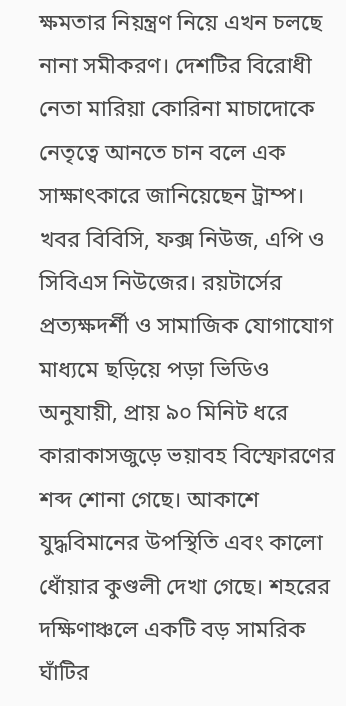ক্ষমতার নিয়ন্ত্রণ নিয়ে এখন চলছে নানা সমীকরণ। দেশটির বিরোধী নেতা মারিয়া কোরিনা মাচাদোকে নেতৃত্বে আনতে চান বলে এক সাক্ষাৎকারে জানিয়েছেন ট্রাম্প। খবর বিবিসি, ফক্স নিউজ, এপি ও সিবিএস নিউজের। রয়টার্সের প্রত্যক্ষদর্শী ও সামাজিক যোগাযোগ মাধ্যমে ছড়িয়ে পড়া ভিডিও অনুযায়ী, প্রায় ৯০ মিনিট ধরে কারাকাসজুড়ে ভয়াবহ বিস্ফোরণের শব্দ শোনা গেছে। আকাশে যুদ্ধবিমানের উপস্থিতি এবং কালো ধোঁয়ার কুণ্ডলী দেখা গেছে। শহরের দক্ষিণাঞ্চলে একটি বড় সামরিক ঘাঁটির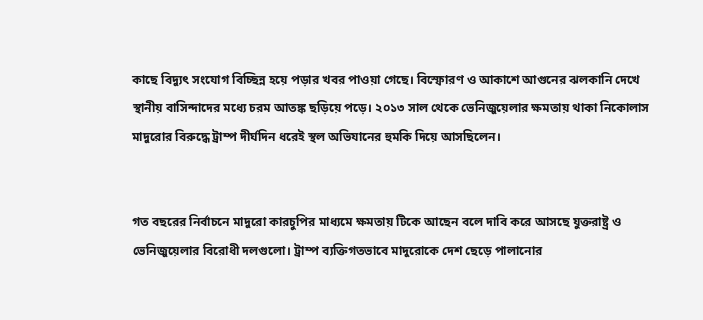কাছে বিদ্যুৎ সংযোগ বিচ্ছিন্ন হয়ে পড়ার খবর পাওয়া গেছে। বিস্ফোরণ ও আকাশে আগুনের ঝলকানি দেখে স্থানীয় বাসিন্দাদের মধ্যে চরম আতঙ্ক ছড়িয়ে পড়ে। ২০১৩ সাল থেকে ভেনিজুয়েলার ক্ষমতায় থাকা নিকোলাস মাদুরোর বিরুদ্ধে ট্রাম্প দীর্ঘদিন ধরেই স্থল অভিযানের হুমকি দিয়ে আসছিলেন।


গত বছরের নির্বাচনে মাদুরো কারচুপির মাধ্যমে ক্ষমতায় টিকে আছেন বলে দাবি করে আসছে যুক্তরাষ্ট্র ও ভেনিজুয়েলার বিরোধী দলগুলো। ট্রাম্প ব্যক্তিগতভাবে মাদুরোকে দেশ ছেড়ে পালানোর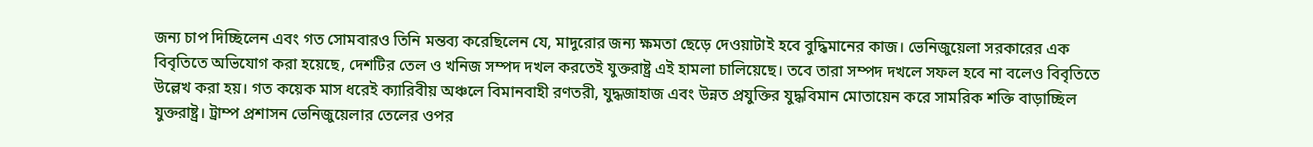জন্য চাপ দিচ্ছিলেন এবং গত সোমবারও তিনি মন্তব্য করেছিলেন যে, মাদুরোর জন্য ক্ষমতা ছেড়ে দেওয়াটাই হবে বুদ্ধিমানের কাজ। ভেনিজুয়েলা সরকারের এক বিবৃতিতে অভিযোগ করা হয়েছে, দেশটির তেল ও খনিজ সম্পদ দখল করতেই যুক্তরাষ্ট্র এই হামলা চালিয়েছে। তবে তারা সম্পদ দখলে সফল হবে না বলেও বিবৃতিতে উল্লেখ করা হয়। গত কয়েক মাস ধরেই ক্যারিবীয় অঞ্চলে বিমানবাহী রণতরী, যুদ্ধজাহাজ এবং উন্নত প্রযুক্তির যুদ্ধবিমান মোতায়েন করে সামরিক শক্তি বাড়াচ্ছিল যুক্তরাষ্ট্র। ট্রাম্প প্রশাসন ভেনিজুয়েলার তেলের ওপর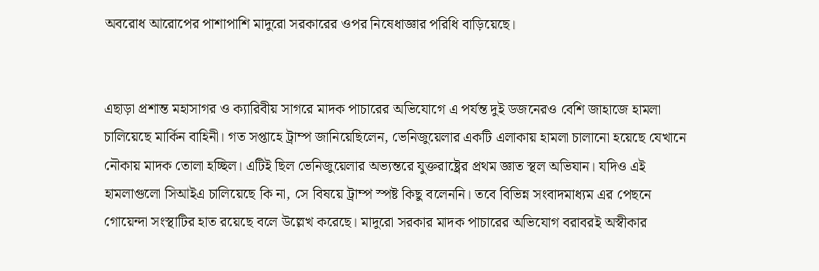অবরোধ আরোপের পাশাপাশি মাদুরো সরকারের ওপর নিষেধাজ্ঞার পরিধি বাড়িয়েছে।


এছাড়া প্রশান্ত মহাসাগর ও ক্যারিবীয় সাগরে মাদক পাচারের অভিযোগে এ পর্যন্ত দুই ডজনেরও বেশি জাহাজে হামলা চালিয়েছে মার্কিন বাহিনী। গত সপ্তাহে ট্রাম্প জানিয়েছিলেন, ভেনিজুয়েলার একটি এলাকায় হামলা চালানো হয়েছে যেখানে নৌকায় মাদক তোলা হচ্ছিল। এটিই ছিল ভেনিজুয়েলার অভ্যন্তরে যুক্তরাষ্ট্রের প্রথম জ্ঞাত স্থল অভিযান। যদিও এই হামলাগুলো সিআইএ চালিয়েছে কি না, সে বিষয়ে ট্রাম্প স্পষ্ট কিছু বলেননি। তবে বিভিন্ন সংবাদমাধ্যম এর পেছনে গোয়েন্দা সংস্থাটির হাত রয়েছে বলে উল্লেখ করেছে। মাদুরো সরকার মাদক পাচারের অভিযোগ বরাবরই অস্বীকার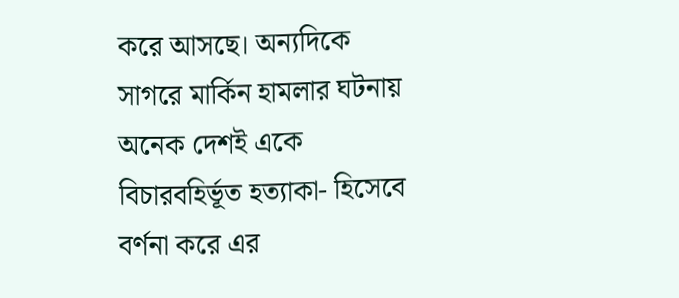করে আসছে। অন্যদিকে সাগরে মার্কিন হামলার ঘটনায় অনেক দেশই একে বিচারবহির্ভূত হত্যাকা- হিসেবে বর্ণনা করে এর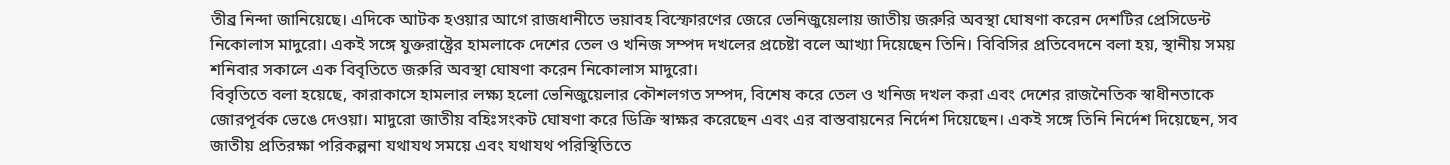তীব্র নিন্দা জানিয়েছে। এদিকে আটক হওয়ার আগে রাজধানীতে ভয়াবহ বিস্ফোরণের জেরে ভেনিজুয়েলায় জাতীয় জরুরি অবস্থা ঘোষণা করেন দেশটির প্রেসিডেন্ট নিকোলাস মাদুরো। একই সঙ্গে যুক্তরাষ্ট্রের হামলাকে দেশের তেল ও খনিজ সম্পদ দখলের প্রচেষ্টা বলে আখ্যা দিয়েছেন তিনি। বিবিসির প্রতিবেদনে বলা হয়, স্থানীয় সময় শনিবার সকালে এক বিবৃতিতে জরুরি অবস্থা ঘোষণা করেন নিকোলাস মাদুরো।
বিবৃতিতে বলা হয়েছে, কারাকাসে হামলার লক্ষ্য হলো ভেনিজুয়েলার কৌশলগত সম্পদ, বিশেষ করে তেল ও খনিজ দখল করা এবং দেশের রাজনৈতিক স্বাধীনতাকে জোরপূর্বক ভেঙে দেওয়া। মাদুরো জাতীয় বহিঃসংকট ঘোষণা করে ডিক্রি স্বাক্ষর করেছেন এবং এর বাস্তবায়নের নির্দেশ দিয়েছেন। একই সঙ্গে তিনি নির্দেশ দিয়েছেন, সব জাতীয় প্রতিরক্ষা পরিকল্পনা যথাযথ সময়ে এবং যথাযথ পরিস্থিতিতে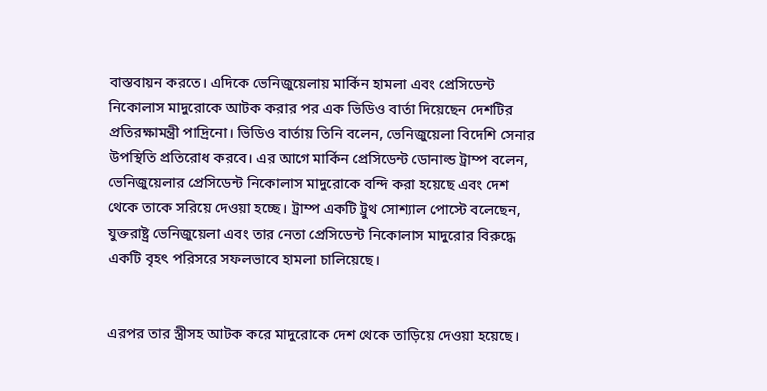বাস্তবায়ন করতে। এদিকে ভেনিজুয়েলায় মার্কিন হামলা এবং প্রেসিডেন্ট নিকোলাস মাদুরোকে আটক করার পর এক ভিডিও বার্তা দিয়েছেন দেশটির প্রতিরক্ষামন্ত্রী পাদ্রিনো। ভিডিও বার্তায় তিনি বলেন, ভেনিজুয়েলা বিদেশি সেনার উপস্থিতি প্রতিরোধ করবে। এর আগে মার্কিন প্রেসিডেন্ট ডোনাল্ড ট্রাম্প বলেন, ভেনিজুয়েলার প্রেসিডেন্ট নিকোলাস মাদুরোকে বন্দি করা হয়েছে এবং দেশ থেকে তাকে সরিয়ে দেওয়া হচ্ছে। ট্রাম্প একটি ট্রুথ সোশ্যাল পোস্টে বলেছেন, যুক্তরাষ্ট্র ভেনিজুয়েলা এবং তার নেতা প্রেসিডেন্ট নিকোলাস মাদুরোর বিরুদ্ধে একটি বৃহৎ পরিসরে সফলভাবে হামলা চালিয়েছে।


এরপর তার স্ত্রীসহ আটক করে মাদুরোকে দেশ থেকে তাড়িয়ে দেওয়া হয়েছে।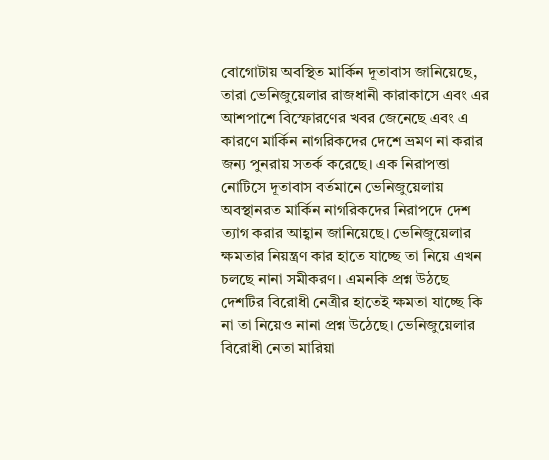বোগোটায় অবস্থিত মার্কিন দূতাবাস জানিয়েছে, তারা ভেনিজুয়েলার রাজধানী কারাকাসে এবং এর আশপাশে বিস্ফোরণের খবর জেনেছে এবং এ কারণে মার্কিন নাগরিকদের দেশে ভ্রমণ না করার জন্য পুনরায় সতর্ক করেছে। এক নিরাপত্তা নোটিসে দূতাবাস বর্তমানে ভেনিজুয়েলায় অবস্থানরত মার্কিন নাগরিকদের নিরাপদে দেশ ত্যাগ করার আহ্বান জানিয়েছে। ভেনিজুয়েলার ক্ষমতার নিয়ন্ত্রণ কার হাতে যাচ্ছে তা নিয়ে এখন চলছে নানা সমীকরণ। এমনকি প্রশ্ন উঠছে দেশটির বিরোধী নেত্রীর হাতেই ক্ষমতা যাচ্ছে কি না তা নিয়েও নানা প্রশ্ন উঠেছে। ভেনিজুয়েলার বিরোধী নেতা মারিয়া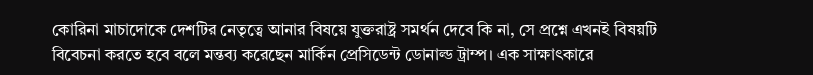কোরিনা মাচাদোকে দেশটির নেতৃত্বে আনার বিষয়ে যুক্তরাষ্ট্র সমর্থন দেবে কি না, সে প্রশ্নে এখনই বিষয়টি বিবেচনা করতে হবে বলে মন্তব্য করেছেন মার্কিন প্রেসিডেন্ট ডোনাল্ড ট্রাম্প। এক সাক্ষাৎকারে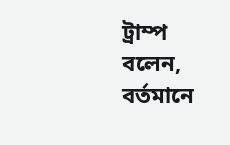ট্রাম্প বলেন, বর্তমানে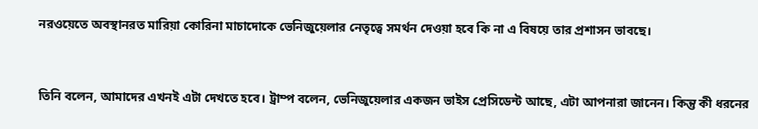নরওয়েতে অবস্থানরত মারিয়া কোরিনা মাচাদোকে ভেনিজুয়েলার নেতৃত্বে সমর্থন দেওয়া হবে কি না এ বিষয়ে তার প্রশাসন ভাবছে।


তিনি বলেন, আমাদের এখনই এটা দেখতে হবে। ট্রাম্প বলেন, ভেনিজুয়েলার একজন ভাইস প্রেসিডেন্ট আছে, এটা আপনারা জানেন। কিন্তু কী ধরনের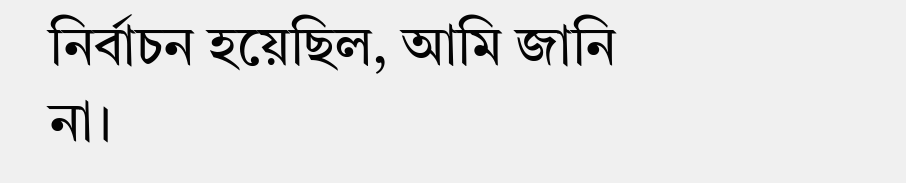নির্বাচন হয়েছিল, আমি জানি না।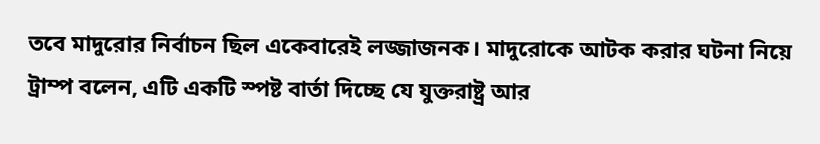তবে মাদুরোর নির্বাচন ছিল একেবারেই লজ্জাজনক। মাদুরোকে আটক করার ঘটনা নিয়ে ট্রাম্প বলেন, এটি একটি স্পষ্ট বার্তা দিচ্ছে যে যুক্তরাষ্ট্র আর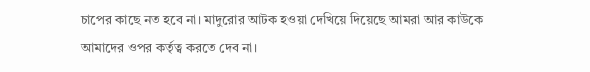চাপের কাছে নত হবে না। মাদুরোর আটক হওয়া দেখিয়ে দিয়েছে আমরা আর কাউকে আমাদের ওপর কর্তৃত্ব করতে দেব না।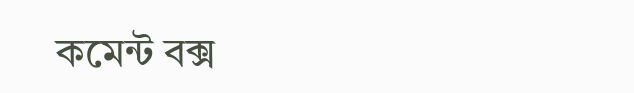কমেন্ট বক্স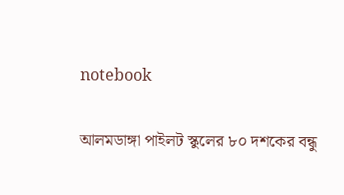notebook

আলমডাঙ্গা পাইলট স্কুলের ৮০ দশকের বন্ধু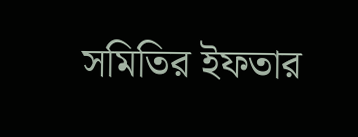সমিতির ইফতার